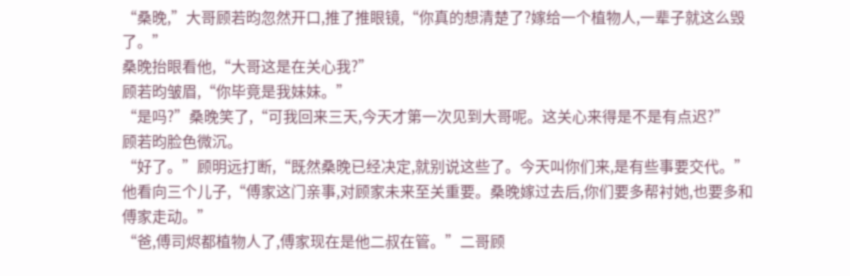“桑晚,”大哥顾若昀忽然开口,推了推眼镜,“你真的想清楚了?嫁给一个植物人,一辈子就这么毁了。”
桑晚抬眼看他,“大哥这是在关心我?”
顾若昀皱眉,“你毕竟是我妹妹。”
“是吗?”桑晚笑了,“可我回来三天,今天才第一次见到大哥呢。这关心来得是不是有点迟?”
顾若昀脸色微沉。
“好了。”顾明远打断,“既然桑晚已经决定,就别说这些了。今天叫你们来,是有些事要交代。”
他看向三个儿子,“傅家这门亲事,对顾家未来至关重要。桑晚嫁过去后,你们要多帮衬她,也要多和傅家走动。”
“爸,傅司烬都植物人了,傅家现在是他二叔在管。”二哥顾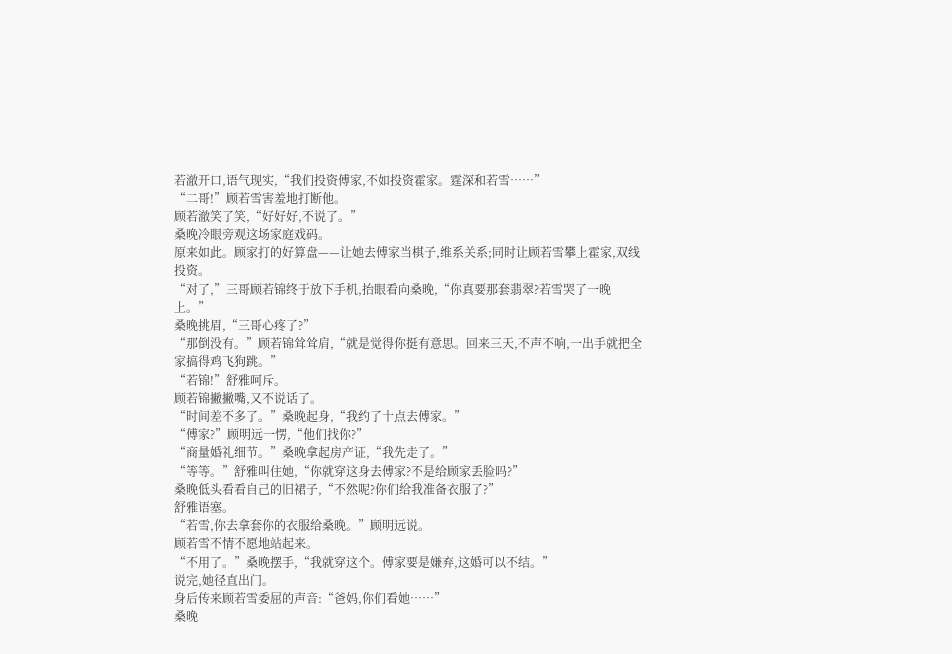若澈开口,语气现实,“我们投资傅家,不如投资霍家。霆深和若雪……”
“二哥!”顾若雪害羞地打断他。
顾若澈笑了笑,“好好好,不说了。”
桑晚冷眼旁观这场家庭戏码。
原来如此。顾家打的好算盘——让她去傅家当棋子,维系关系;同时让顾若雪攀上霍家,双线投资。
“对了,”三哥顾若锦终于放下手机,抬眼看向桑晚,“你真要那套翡翠?若雪哭了一晚上。”
桑晚挑眉,“三哥心疼了?”
“那倒没有。”顾若锦耸耸肩,“就是觉得你挺有意思。回来三天,不声不响,一出手就把全家搞得鸡飞狗跳。”
“若锦!”舒雅呵斥。
顾若锦撇撇嘴,又不说话了。
“时间差不多了。”桑晚起身,“我约了十点去傅家。”
“傅家?”顾明远一愣,“他们找你?”
“商量婚礼细节。”桑晚拿起房产证,“我先走了。”
“等等。”舒雅叫住她,“你就穿这身去傅家?不是给顾家丢脸吗?”
桑晚低头看看自己的旧裙子,“不然呢?你们给我准备衣服了?”
舒雅语塞。
“若雪,你去拿套你的衣服给桑晚。”顾明远说。
顾若雪不情不愿地站起来。
“不用了。”桑晚摆手,“我就穿这个。傅家要是嫌弃,这婚可以不结。”
说完,她径直出门。
身后传来顾若雪委屈的声音:“爸妈,你们看她……”
桑晚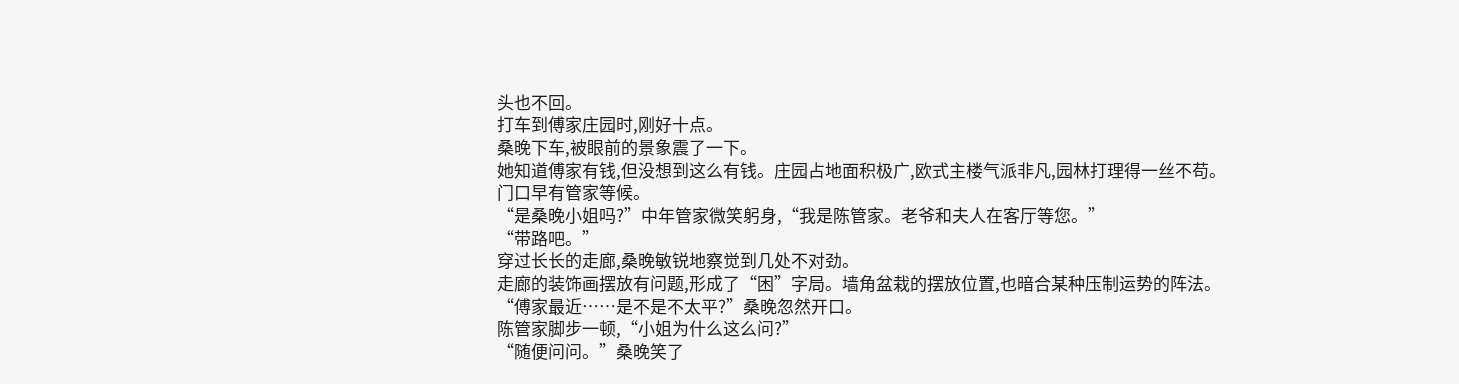头也不回。
打车到傅家庄园时,刚好十点。
桑晚下车,被眼前的景象震了一下。
她知道傅家有钱,但没想到这么有钱。庄园占地面积极广,欧式主楼气派非凡,园林打理得一丝不苟。
门口早有管家等候。
“是桑晚小姐吗?”中年管家微笑躬身,“我是陈管家。老爷和夫人在客厅等您。”
“带路吧。”
穿过长长的走廊,桑晚敏锐地察觉到几处不对劲。
走廊的装饰画摆放有问题,形成了“困”字局。墙角盆栽的摆放位置,也暗合某种压制运势的阵法。
“傅家最近……是不是不太平?”桑晚忽然开口。
陈管家脚步一顿,“小姐为什么这么问?”
“随便问问。”桑晚笑了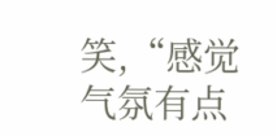笑,“感觉气氛有点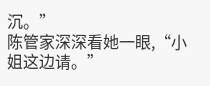沉。”
陈管家深深看她一眼,“小姐这边请。”